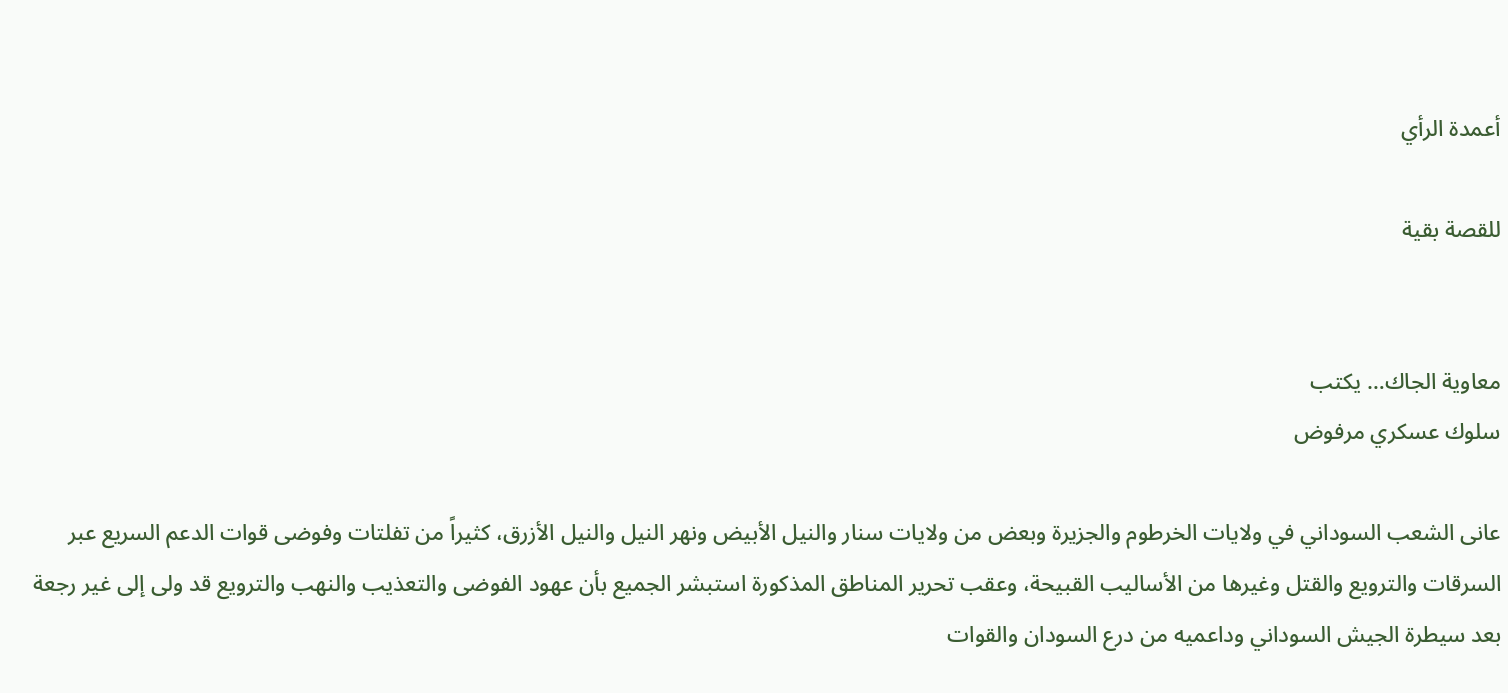أعمدة الرأي

للقصة بقية


معاوية الجاك… يكتب
سلوك عسكري مرفوض

عانى الشعب السوداني في ولايات الخرطوم والجزيرة وبعض من ولايات سنار والنيل الأبيض ونهر النيل والنيل الأزرق، كثيراً من تفلتات وفوضى قوات الدعم السريع عبر السرقات والترويع والقتل وغيرها من الأساليب القبيحة، وعقب تحرير المناطق المذكورة استبشر الجميع بأن عهود الفوضى والتعذيب والنهب والترويع قد ولى إلى غير رجعة بعد سيطرة الجيش السوداني وداعميه من درع السودان والقوات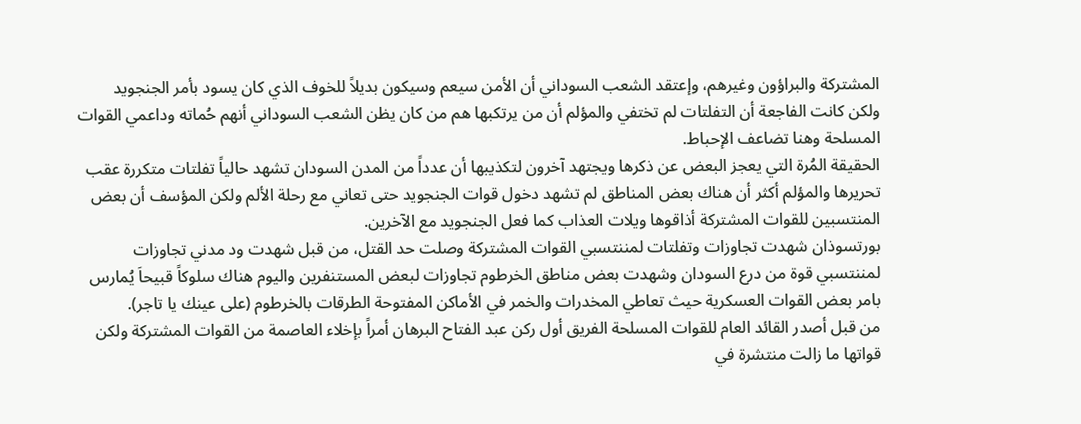المشتركة والبراؤون وغيرهم، وإعتقد الشعب السوداني أن الأمن سيعم وسيكون بديلاً للخوف الذي كان يسود بأمر الجنجويد
ولكن كانت الفاجعة أن التفلتات لم تختفي والمؤلم أن من يرتكبها هم من كان يظن الشعب السوداني أنهم حُماته وداعمي القوات المسلحة وهنا تضاعف الإحباط.
الحقيقة المُرة التي يعجز البعض عن ذكرها ويجتهد آخرون لتكذيبها أن عدداً من المدن السودان تشهد حالياً تفلتات متكررة عقب تحريرها والمؤلم أكثر أن هناك بعض المناطق لم تشهد دخول قوات الجنجويد حتى تعاني مع رحلة الألم ولكن المؤسف أن بعض المنتسبين للقوات المشتركة أذاقوها ويلات العذاب كما فعل الجنجويد مع الآخرين.
بورتسوذان شهدت تجاوزات وتفلتات لمننتسبي القوات المشتركة وصلت حد القتل، من قبل شهدت ود مدني تجاوزات لمننتسبي قوة من درع السودان وشهدت بعض مناطق الخرطوم تجاوزات لبعض المستنفرين واليوم هناك سلوكاً قبيحاَ يُمارس بامر بعض القوات العسكرية حيث تعاطي المخدرات والخمر في الأماكن المفتوحة الطرقات بالخرطوم (على عينك يا تاجر).
من قبل أصدر القائد العام للقوات المسلحة الفريق أول ركن عبد الفتاح البرهان أمراً بإخلاء العاصمة من القوات المشتركة ولكن قواتها ما زالت منتشرة في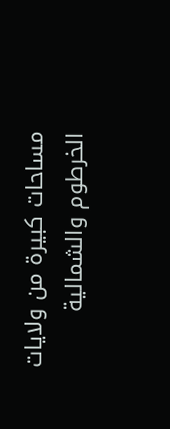مساحات كبيرة من ولايات الخرطوم والشمالية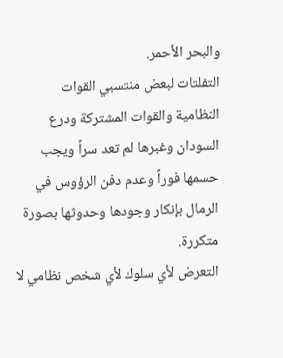والبحر الأحمر.
التفلتات لبعض منتسبي القوات النظامية والقوات المشتركة ودرع السودان وغبرها لم تعد سراً ويجب حسمها فوراً وعدم دفن الرؤوس في الرمال بإنكار وجودها وحدوثها بصورة متكررة.
التعرض لأي سلوك لأي شخص نظامي لا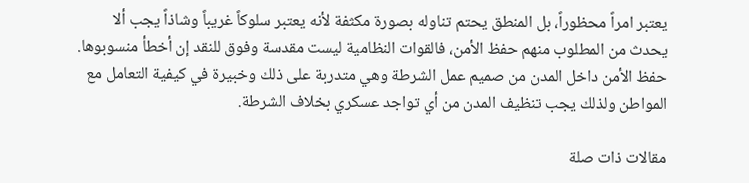يعتبر امراً محظوراً، بل المنطق يحتم تناوله بصورة مكثفة لأنه يعتبر سلوكاً غريباً وشاذاً يجب ألا يحدث من المطلوب منهم حفظ الأمن، فالقوات النظامية ليست مقدسة وفوق للنقد إن أخطأ منسوبوها.
حفظ الأمن داخل المدن من صميم عمل الشرطة وهي متدربة على ذلك وخبيرة في كيفية التعامل مع المواطن ولذلك يجب تنظيف المدن من أي تواجد عسكري بخلاف الشرطة.

مقالات ذات صلة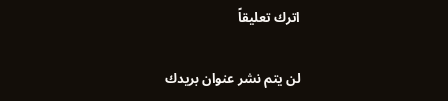اترك تعليقاً

لن يتم نشر عنوان بريدك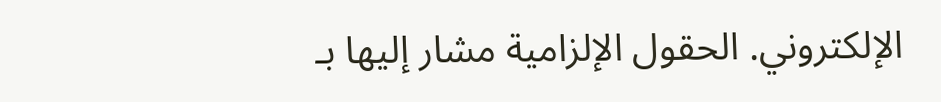الإلكتروني. الحقول الإلزامية مشار إليها بـ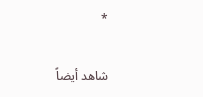*

شاهد أيضاً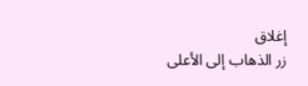إغلاق
زر الذهاب إلى الأعلى